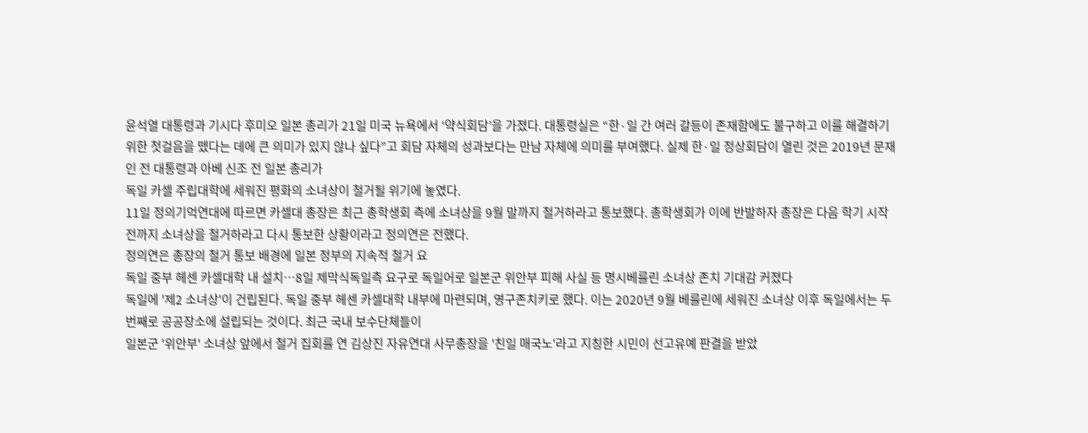윤석열 대통령과 기시다 후미오 일본 총리가 21일 미국 뉴욕에서 ‘약식회담’을 가졌다. 대통령실은 “한·일 간 여러 갈등이 존재함에도 불구하고 이를 해결하기 위한 첫걸음을 뗐다는 데에 큰 의미가 있지 않나 싶다”고 회담 자체의 성과보다는 만남 자체에 의미를 부여했다. 실제 한·일 정상회담이 열린 것은 2019년 문재인 전 대통령과 아베 신조 전 일본 총리가
독일 카셀 주립대학에 세워진 평화의 소녀상이 철거될 위기에 놓였다.
11일 정의기억연대에 따르면 카셀대 총장은 최근 총학생회 측에 소녀상을 9월 말까지 철거하라고 통보했다. 총학생회가 이에 반발하자 총장은 다음 학기 시작 전까지 소녀상을 철거하라고 다시 통보한 상황이라고 정의연은 전했다.
정의연은 총장의 철거 통보 배경에 일본 정부의 지속적 철거 요
독일 중부 헤센 카셀대학 내 설치…8일 제막식독일측 요구로 독일어로 일본군 위안부 피해 사실 등 명시베를린 소녀상 존치 기대감 커졌다
독일에 '제2 소녀상'이 건립된다. 독일 중부 헤센 카셀대학 내부에 마련되며, 영구존치키로 했다. 이는 2020년 9월 베를린에 세워진 소녀상 이후 독일에서는 두 번째로 공공장소에 설립되는 것이다. 최근 국내 보수단체들이
일본군 '위안부' 소녀상 앞에서 철거 집회를 연 김상진 자유연대 사무총장을 '친일 매국노'라고 지칭한 시민이 선고유예 판결을 받았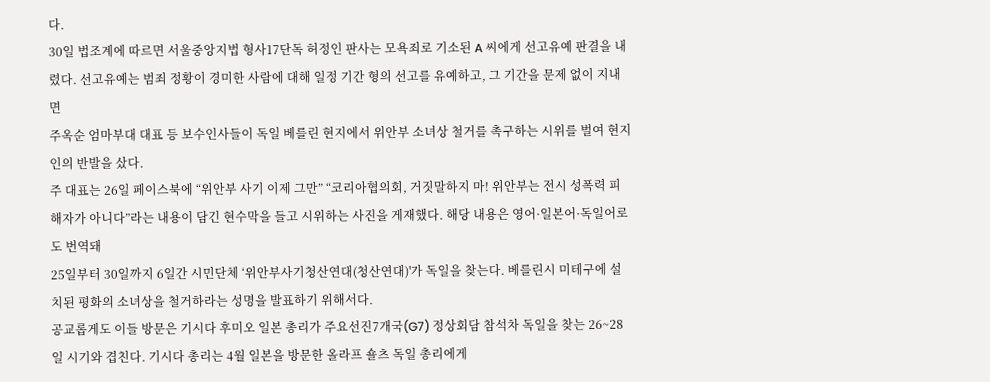다.
30일 법조계에 따르면 서울중앙지법 형사17단독 허정인 판사는 모욕죄로 기소된 A 씨에게 선고유예 판결을 내렸다. 선고유예는 범죄 정황이 경미한 사람에 대해 일정 기간 형의 선고를 유예하고, 그 기간을 문제 없이 지내면
주옥순 엄마부대 대표 등 보수인사들이 독일 베를린 현지에서 위안부 소녀상 철거를 촉구하는 시위를 벌여 현지인의 반발을 샀다.
주 대표는 26일 페이스북에 “위안부 사기 이제 그만” “코리아협의회, 거짓말하지 마! 위안부는 전시 성폭력 피해자가 아니다”라는 내용이 담긴 현수막을 들고 시위하는 사진을 게재했다. 해당 내용은 영어·일본어·독일어로도 번역돼
25일부터 30일까지 6일간 시민단체 ‘위안부사기청산연대(청산연대)'가 독일을 찾는다. 베를린시 미테구에 설치된 평화의 소녀상을 철거하라는 성명을 발표하기 위해서다.
공교롭게도 이들 방문은 기시다 후미오 일본 총리가 주요선진7개국(G7) 정상회담 참석차 독일을 찾는 26~28일 시기와 겹친다. 기시다 총리는 4월 일본을 방문한 올라프 숄츠 독일 총리에게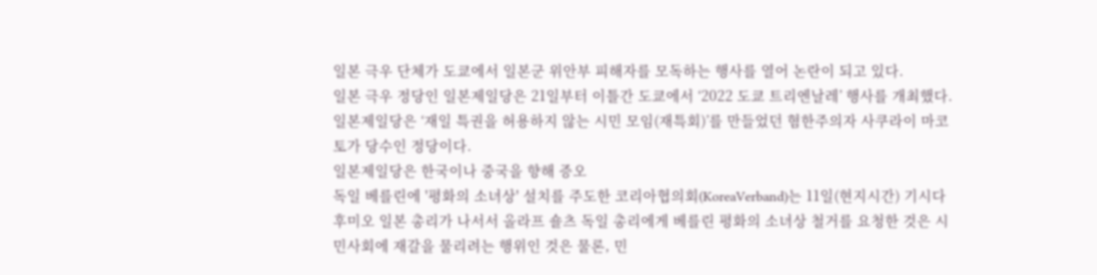일본 극우 단체가 도쿄에서 일본군 위안부 피해자를 모독하는 행사를 열어 논란이 되고 있다.
일본 극우 정당인 일본제일당은 21일부터 이틀간 도쿄에서 ‘2022 도쿄 트리엔날레’ 행사를 개최했다. 일본제일당은 ‘재일 특권을 허용하지 않는 시민 모임(재특회)’를 만들었던 혐한주의자 사쿠라이 마코토가 당수인 정당이다.
일본제일당은 한국이나 중국을 향해 증오
독일 베를린에 '평화의 소녀상' 설치를 주도한 코리아협의회(KoreaVerband)는 11일(현지시간) 기시다 후미오 일본 총리가 나서서 올라프 숄츠 독일 총리에게 베를린 평화의 소녀상 철거를 요청한 것은 시민사회에 재갈을 물리려는 행위인 것은 물론, 민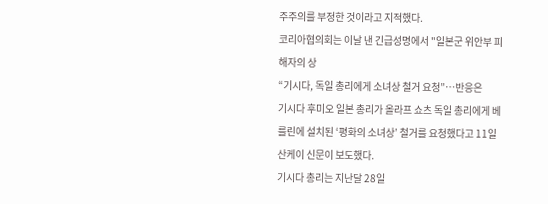주주의를 부정한 것이라고 지적했다.
코리아협의회는 이날 낸 긴급성명에서 "일본군 위안부 피해자의 상
“기시다, 독일 총리에게 소녀상 철거 요청”…반응은
기시다 후미오 일본 총리가 올라프 쇼츠 독일 총리에게 베를린에 설치된 ‘평화의 소녀상’ 철거를 요청했다고 11일 산케이 신문이 보도했다.
기시다 총리는 지난달 28일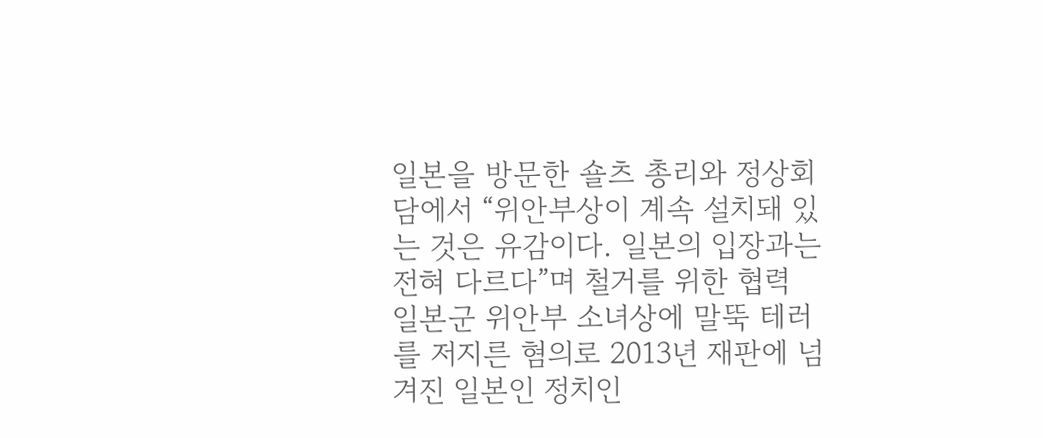일본을 방문한 숄츠 총리와 정상회담에서 “위안부상이 계속 설치돼 있는 것은 유감이다. 일본의 입장과는 전혀 다르다”며 철거를 위한 협력
일본군 위안부 소녀상에 말뚝 테러를 저지른 혐의로 2013년 재판에 넘겨진 일본인 정치인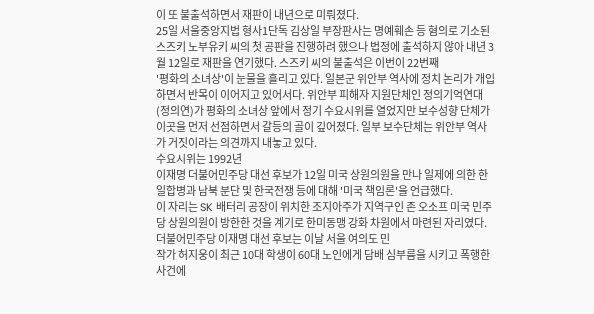이 또 불출석하면서 재판이 내년으로 미뤄졌다.
25일 서울중앙지법 형사1단독 김상일 부장판사는 명예훼손 등 혐의로 기소된 스즈키 노부유키 씨의 첫 공판을 진행하려 했으나 법정에 출석하지 않아 내년 3월 12일로 재판을 연기했다. 스즈키 씨의 불출석은 이번이 22번째
'평화의 소녀상'이 눈물을 흘리고 있다. 일본군 위안부 역사에 정치 논리가 개입하면서 반목이 이어지고 있어서다. 위안부 피해자 지원단체인 정의기억연대(정의연)가 평화의 소녀상 앞에서 정기 수요시위를 열었지만 보수성향 단체가 이곳을 먼저 선점하면서 갈등의 골이 깊어졌다. 일부 보수단체는 위안부 역사가 거짓이라는 의견까지 내놓고 있다.
수요시위는 1992년
이재명 더불어민주당 대선 후보가 12일 미국 상원의원을 만나 일제에 의한 한일합병과 남북 분단 및 한국전쟁 등에 대해 '미국 책임론'을 언급했다.
이 자리는 SK 배터리 공장이 위치한 조지아주가 지역구인 존 오소프 미국 민주당 상원의원이 방한한 것을 계기로 한미동맹 강화 차원에서 마련된 자리였다.
더불어민주당 이재명 대선 후보는 이날 서울 여의도 민
작가 허지웅이 최근 10대 학생이 60대 노인에게 담배 심부름을 시키고 폭행한 사건에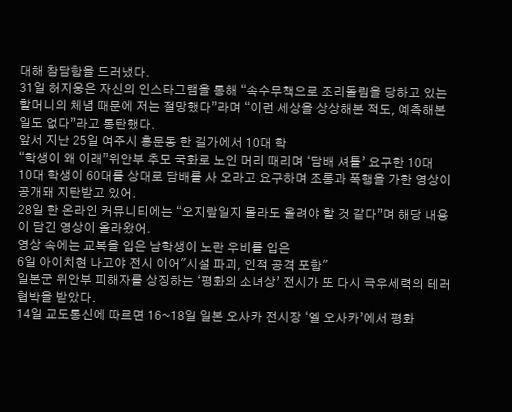대해 참담함을 드러냈다.
31일 허지웅은 자신의 인스타그램을 통해 “속수무책으로 조리돌림을 당하고 있는 할머니의 체념 때문에 저는 절망했다”라며 “이런 세상을 상상해본 적도, 예측해본 일도 없다”라고 통탄했다.
앞서 지난 25일 여주시 홍문동 한 길가에서 10대 학
“학생이 왜 이래”위안부 추모 국화로 노인 머리 때리며 ‘담배 셔틀’ 요구한 10대
10대 학생이 60대를 상대로 담배를 사 오라고 요구하며 조롱과 폭행을 가한 영상이 공개돼 지탄받고 있어.
28일 한 온라인 커뮤니티에는 “오지랖일지 몰라도 올려야 할 것 같다”며 해당 내용이 담긴 영상이 올라왔어.
영상 속에는 교복을 입은 남학생이 노란 우비를 입은
6일 아이치현 나고야 전시 이어"시설 파괴, 인적 공격 포함"
일본군 위안부 피해자를 상징하는 ‘평화의 소녀상’ 전시가 또 다시 극우세력의 테러 협박을 받았다.
14일 교도통신에 따르면 16~18일 일본 오사카 전시장 ‘엘 오사카’에서 평화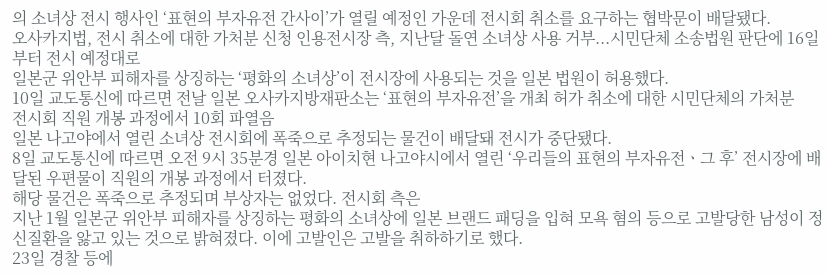의 소녀상 전시 행사인 ‘표현의 부자유전 간사이’가 열릴 예정인 가운데 전시회 취소를 요구하는 협박문이 배달됐다.
오사카지법, 전시 취소에 대한 가처분 신청 인용전시장 측, 지난달 돌연 소녀상 사용 거부...시민단체 소송법원 판단에 16일부터 전시 예정대로
일본군 위안부 피해자를 상징하는 ‘평화의 소녀상’이 전시장에 사용되는 것을 일본 법원이 허용했다.
10일 교도통신에 따르면 전날 일본 오사카지방재판소는 ‘표현의 부자유전’을 개최 허가 취소에 대한 시민단체의 가처분
전시회 직원 개봉 과정에서 10회 파열음
일본 나고야에서 열린 소녀상 전시회에 폭죽으로 추정되는 물건이 배달돼 전시가 중단됐다.
8일 교도통신에 따르면 오전 9시 35분경 일본 아이치현 나고야시에서 열린 ‘우리들의 표현의 부자유전ㆍ그 후’ 전시장에 배달된 우편물이 직원의 개봉 과정에서 터졌다.
해당 물건은 폭죽으로 추정되며 부상자는 없었다. 전시회 측은
지난 1월 일본군 위안부 피해자를 상징하는 평화의 소녀상에 일본 브랜드 패딩을 입혀 모욕 혐의 등으로 고발당한 남성이 정신질환을 앓고 있는 것으로 밝혀졌다. 이에 고발인은 고발을 취하하기로 했다.
23일 경찰 등에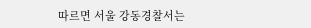따르면 서울 강동경찰서는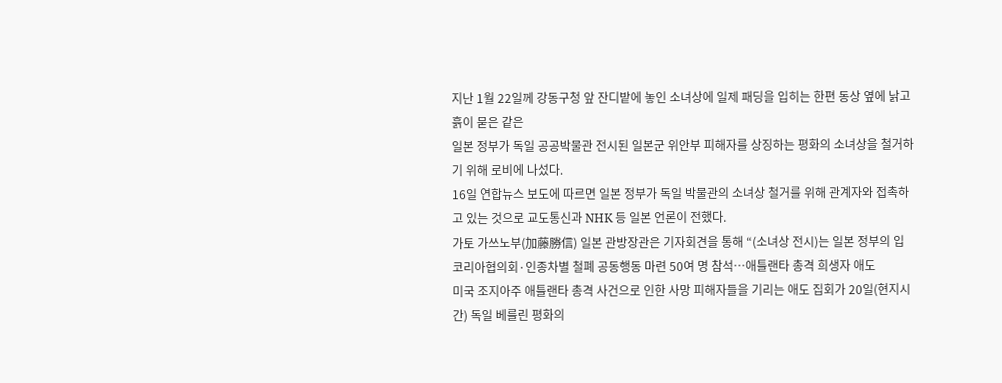지난 1월 22일께 강동구청 앞 잔디밭에 놓인 소녀상에 일제 패딩을 입히는 한편 동상 옆에 낡고 흙이 묻은 같은
일본 정부가 독일 공공박물관 전시된 일본군 위안부 피해자를 상징하는 평화의 소녀상을 철거하기 위해 로비에 나섰다.
16일 연합뉴스 보도에 따르면 일본 정부가 독일 박물관의 소녀상 철거를 위해 관계자와 접촉하고 있는 것으로 교도통신과 NHK 등 일본 언론이 전했다.
가토 가쓰노부(加藤勝信) 일본 관방장관은 기자회견을 통해 “(소녀상 전시)는 일본 정부의 입
코리아협의회·인종차별 철폐 공동행동 마련 50여 명 참석…애틀랜타 총격 희생자 애도
미국 조지아주 애틀랜타 총격 사건으로 인한 사망 피해자들을 기리는 애도 집회가 20일(현지시간) 독일 베를린 평화의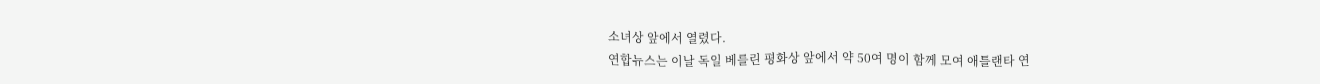소녀상 앞에서 열렸다.
연합뉴스는 이날 독일 베를린 평화상 앞에서 약 50여 명이 함께 모여 애틀랜타 연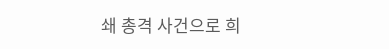쇄 총격 사건으로 희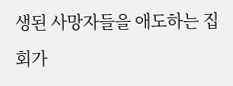생된 사망자들을 애도하는 집회가